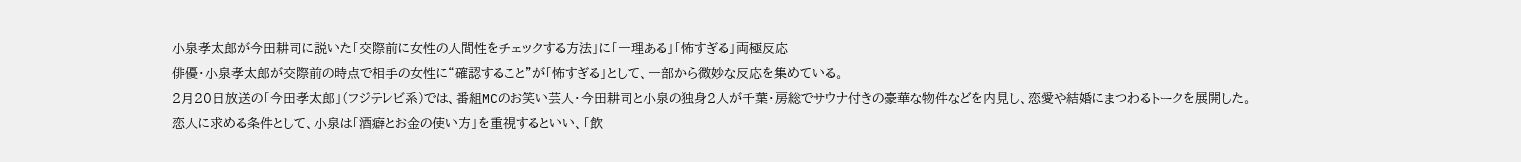小泉孝太郎が今田耕司に説いた「交際前に女性の人間性をチェックする方法」に「一理ある」「怖すぎる」両極反応
俳優・小泉孝太郎が交際前の時点で相手の女性に“確認すること”が「怖すぎる」として、一部から微妙な反応を集めている。
2月20日放送の「今田孝太郎」(フジテレビ系)では、番組MCのお笑い芸人・今田耕司と小泉の独身2人が千葉・房総でサウナ付きの豪華な物件などを内見し、恋愛や結婚にまつわるトークを展開した。
恋人に求める条件として、小泉は「酒癖とお金の使い方」を重視するといい、「飲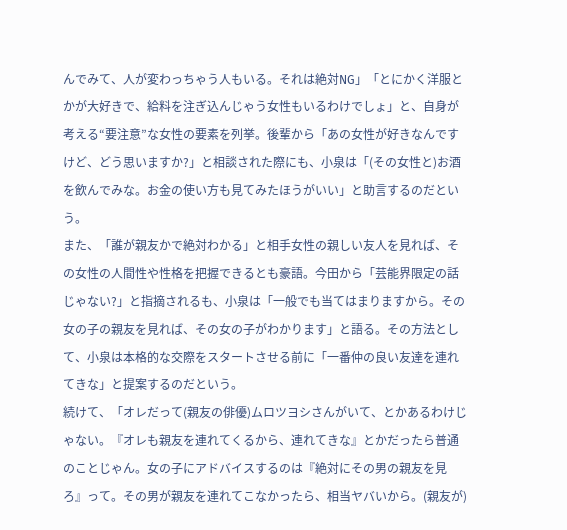んでみて、人が変わっちゃう人もいる。それは絶対NG」「とにかく洋服とかが大好きで、給料を注ぎ込んじゃう女性もいるわけでしょ」と、自身が考える“要注意”な女性の要素を列挙。後輩から「あの女性が好きなんですけど、どう思いますか?」と相談された際にも、小泉は「(その女性と)お酒を飲んでみな。お金の使い方も見てみたほうがいい」と助言するのだという。
また、「誰が親友かで絶対わかる」と相手女性の親しい友人を見れば、その女性の人間性や性格を把握できるとも豪語。今田から「芸能界限定の話じゃない?」と指摘されるも、小泉は「一般でも当てはまりますから。その女の子の親友を見れば、その女の子がわかります」と語る。その方法として、小泉は本格的な交際をスタートさせる前に「一番仲の良い友達を連れてきな」と提案するのだという。
続けて、「オレだって(親友の俳優)ムロツヨシさんがいて、とかあるわけじゃない。『オレも親友を連れてくるから、連れてきな』とかだったら普通のことじゃん。女の子にアドバイスするのは『絶対にその男の親友を見ろ』って。その男が親友を連れてこなかったら、相当ヤバいから。(親友が)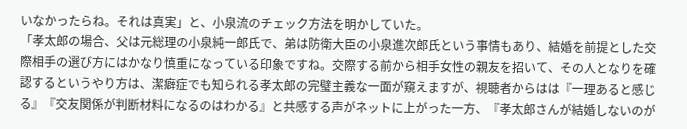いなかったらね。それは真実」と、小泉流のチェック方法を明かしていた。
「孝太郎の場合、父は元総理の小泉純一郎氏で、弟は防衛大臣の小泉進次郎氏という事情もあり、結婚を前提とした交際相手の選び方にはかなり慎重になっている印象ですね。交際する前から相手女性の親友を招いて、その人となりを確認するというやり方は、潔癖症でも知られる孝太郎の完璧主義な一面が窺えますが、視聴者からはは『一理あると感じる』『交友関係が判断材料になるのはわかる』と共感する声がネットに上がった一方、『孝太郎さんが結婚しないのが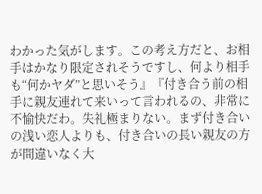わかった気がします。この考え方だと、お相手はかなり限定されそうですし、何より相手も“何かヤダ”と思いそう』『付き合う前の相手に親友連れて来いって言われるの、非常に不愉快だわ。失礼極まりない。まず付き合いの浅い恋人よりも、付き合いの長い親友の方が間違いなく大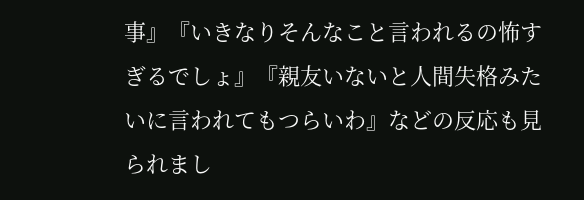事』『いきなりそんなこと言われるの怖すぎるでしょ』『親友いないと人間失格みたいに言われてもつらいわ』などの反応も見られまし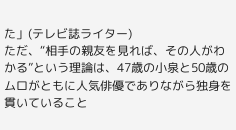た」(テレビ誌ライター)
ただ、“相手の親友を見れば、その人がわかる”という理論は、47歳の小泉と50歳のムロがともに人気俳優でありながら独身を貫いていること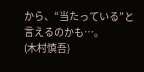から、“当たっている”と言えるのかも…。
(木村慎吾)